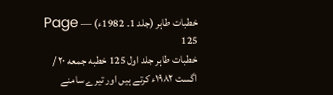خطبات طاہر (جلد 1۔ 1982ء) — Page 125
خطبات طاہر جلد اول 125 خطبه جمعه ۲۰ / اگست ۱۹۸۲ء کرتے ہیں اور تیرے سامنے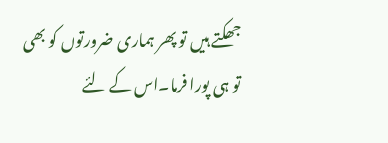جھکتے ہیں تو پھر ہماری ضرورتوں کو بھی تو ہی پورا فرما۔اس کے لئے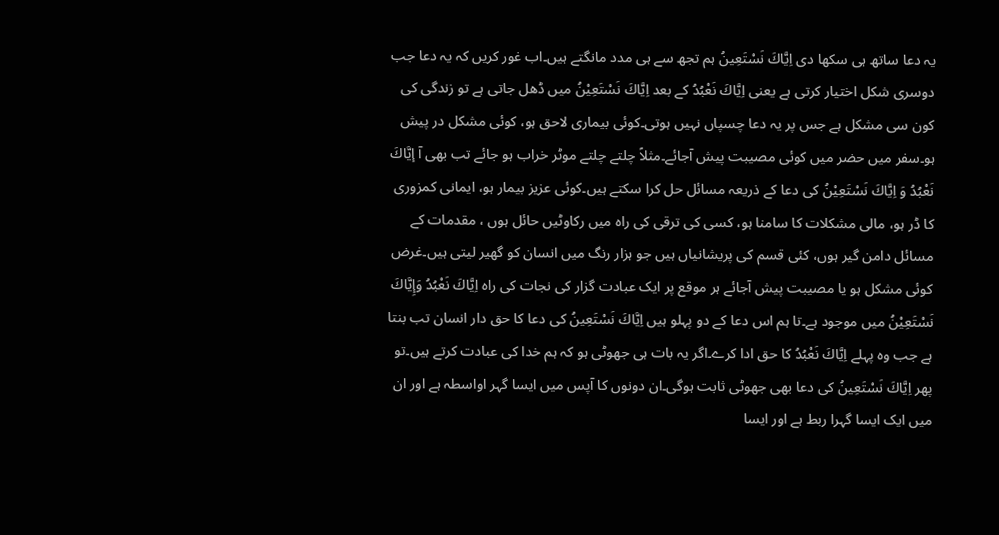یہ دعا ساتھ ہی سکھا دی اِيَّاكَ نَسْتَعِينُ ہم تجھ سے ہی مدد مانگتے ہیں۔اب غور کریں کہ یہ دعا جب دوسری شکل اختیار کرتی ہے یعنی اِيَّاكَ نَعْبُدُ کے بعد اِيَّاكَ نَسْتَعِيْنُ میں ڈھل جاتی ہے تو زندگی کی کون سی مشکل ہے جس پر یہ دعا چسپاں نہیں ہوتی۔کوئی بیماری لاحق ہو، کوئی مشکل در پیش ہو۔سفر میں حضر میں کوئی مصیبت پیش آجائے۔مثلاً چلتے چلتے موٹر خراب ہو جائے تب بھی آ إيَّاكَ نَعْبُدُ وَ اِيَّاكَ نَسْتَعِيْنُ کی دعا کے ذریعہ مسائل حل کرا سکتے ہیں۔کوئی عزیز بیمار ہو، ایمانی کمزوری کا ڈر ہو، مالی مشکلات کا سامنا ہو، کسی کی ترقی کی راہ میں رکاوٹیں حائل ہوں ، مقدمات کے مسائل دامن گیر ہوں، کئی قسم کی پریشانیاں ہیں جو ہزار رنگ میں انسان کو گھیر لیتی ہیں۔غرض کوئی مشکل ہو یا مصیبت پیش آجائے ہر موقع پر ایک عبادت گزار کی نجات کی راہ اِيَّاكَ نَعْبُدُ وَإِيَّاكَ نَسْتَعِيْنُ میں موجود ہے۔تا ہم اس دعا کے دو پہلو ہیں اِيَّاكَ نَسْتَعِينُ کی دعا کا حق دار انسان تب بنتا ہے جب وہ پہلے اِيَّاكَ نَعْبُدُ کا حق ادا کرے۔اگر یہ بات ہی جھوٹی ہو کہ ہم خدا کی عبادت کرتے ہیں۔تو پھر اِيَّاكَ نَسْتَعِينُ کی دعا بھی جھوٹی ثابت ہوگی۔ان دونوں کا آپس میں ایسا گہر اواسطہ ہے اور ان میں ایک ایسا گہرا ربط ہے اور ایسا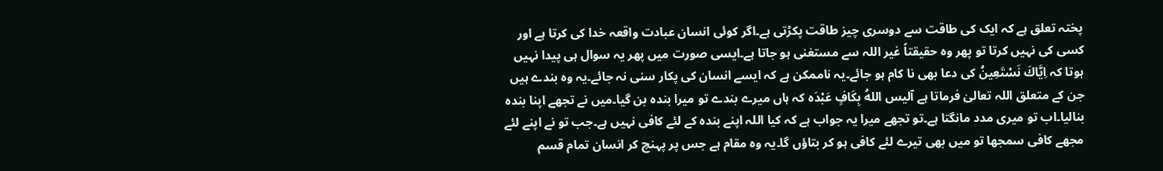پختہ تعلق ہے کہ ایک کی طاقت سے دوسری چیز طاقت پکڑتی ہے۔اگر کوئی انسان عبادت واقعہ خدا کی کرتا ہے اور کسی کی نہیں کرتا تو پھر وہ حقیقتاً غیر اللہ سے مستغنی ہو جاتا ہے۔ایسی صورت میں پھر یہ سوال ہی پیدا نہیں ہوتا کہ اِيَّاكَ نَسْتَعِينُ کی دعا بھی نا کام ہو جائے۔یہ ناممکن ہے کہ ایسے انسان کی پکار سنی نہ جائے۔یہ وہ بندے ہیں جن کے متعلق اللہ تعالیٰ فرماتا ہے آلیس اللهُ بِكَافٍ عَبْدَہ کہ ہاں میرے بندے تو میرا بندہ بن گیا۔میں نے تجھے اپنا بندہ بنالیا۔اب تو میری مدد مانگتا ہے۔تو تجھے میرا یہ جواب ہے کہ کیا اللہ اپنے بندہ کے لئے کافی نہیں ہے۔جب تو نے اپنے لئے مجھے کافی سمجھا تو میں بھی تیرے لئے کافی ہو کر بتاؤں گا۔یہ وہ مقام ہے جس پر پہنچ کر انسان تمام قسم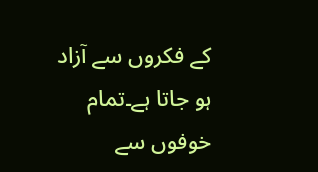کے فکروں سے آزاد ہو جاتا ہے۔تمام خوفوں سے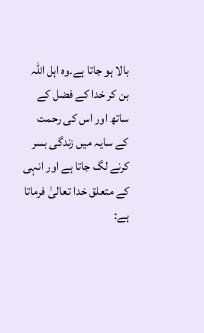بالا ہو جاتا ہے۔وہ اہل اللہ بن کر خدا کے فضل کے ساتھ اور اس کی رحمت کے سایہ میں زندگی بسر کرنے لگ جاتا ہے اور انہی کے متعلق خدا تعالیٰ فرماتا ہے: